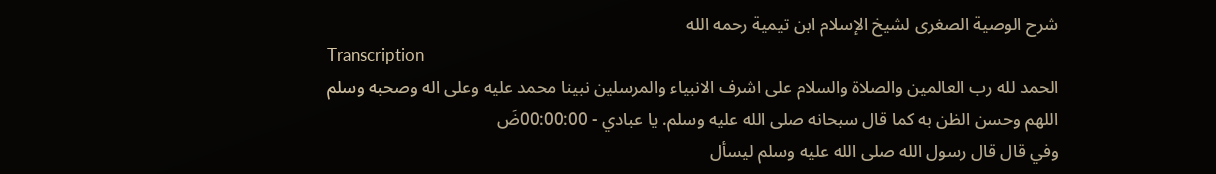شرح الوصية الصغرى لشيخ الإسلام ابن تيمية رحمه الله
Transcription
الحمد لله رب العالمين والصلاة والسلام على اشرف الانبياء والمرسلين نبينا محمد عليه وعلى اله وصحبه وسلم اللهم وحسن الظن به كما قال سبحانه صلى الله عليه وسلم. يا عبادي - 00:00:00ضَ
وفي قال قال رسول الله صلى الله عليه وسلم ليسأل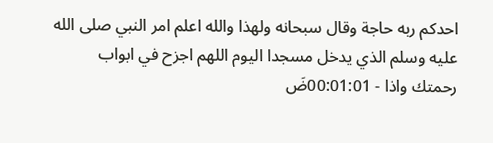احدكم ربه حاجة وقال سبحانه ولهذا والله اعلم امر النبي صلى الله عليه وسلم الذي يدخل مسجدا اليوم اللهم اجزح في ابواب رحمتك واذا - 00:01:01ضَ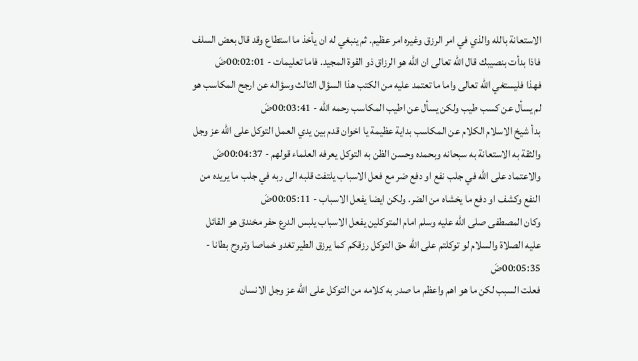الاستعانة بالله والذي في امر الرزق وغيره امر عظيم. ثم ينبغي له ان يأخذ ما استطاع وقد قال بعض السلف فاذا بدأت بنصيبك قال الله تعالى ان الله هو الرزاق ذو القوة المجيد. فاما تعليمات - 00:02:01ضَ
فهذا فليستغي الله تعالى واما ما تعتمد عليه من الكتب هذا السؤال الثالث وسؤاله عن ارجح المكاسب هو لم يسأل عن كسب طيب ولكن يسأل عن اطيب المكاسب رحمه الله - 00:03:41ضَ
بدأ شيخ الاسلام الكلام عن المكاسب بداية عظيمة يا اخوان قدم بين يدي العمل التوكل على الله عز وجل والثقة به الاستعانة به سبحانه وبحمده وحسن الظن به التوكل يعرفه العلماء قولهم - 00:04:37ضَ
والاعتماد على الله في جلب نفع او دفع ضر مع فعل الاسباب يلتفت قلبه الى ربه في جلب ما يريده من النفع وكشف او دفع ما يخشاه من الضر. ولكن ايضا يفعل الاسباب - 00:05:11ضَ
وكان المصطفى صلى الله عليه وسلم امام المتوكلين يفعل الاسباب يلبس الدرع حفر مخندق هو القائل عليه الصلاة والسلام لو توكلتم على الله حق التوكل رزقكم كما يرزق الطير تغدو خماصا وتروح بطانا - 00:05:35ضَ
فعلت السبب لكن ما هو اهم واعظم ما صدر به كلامه من التوكل على الله عز وجل الانسان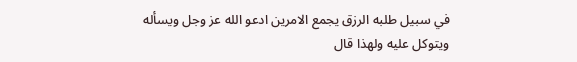في سبيل طلبه الرزق يجمع الامرين ادعو الله عز وجل ويسأله ويتوكل عليه ولهذا قال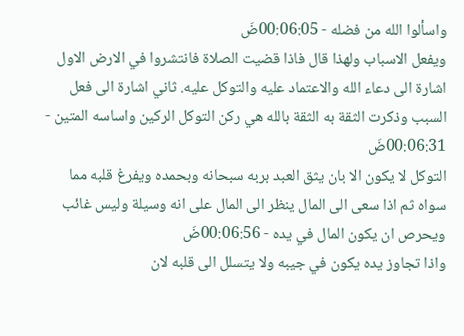واسألوا الله من فضله - 00:06:05ضَ
ويفعل الاسباب ولهذا قال فاذا قضيت الصلاة فانتشروا في الارض الاول اشارة الى دعاء الله والاعتماد عليه والتوكل عليه. ثاني اشارة الى فعل السبب وذكرت الثقة به الثقة بالله هي ركن التوكل الركين واساسه المتين - 00:06:31ضَ
التوكل لا يكون الا بان يثق العبد بربه سبحانه وبحمده ويفرغ قلبه مما سواه ثم اذا سعى الى المال ينظر الى المال على انه وسيلة وليس غائب ويحرص ان يكون المال في يده - 00:06:56ضَ
واذا تجاوز يده يكون في جيبه ولا يتسلل الى قلبه لان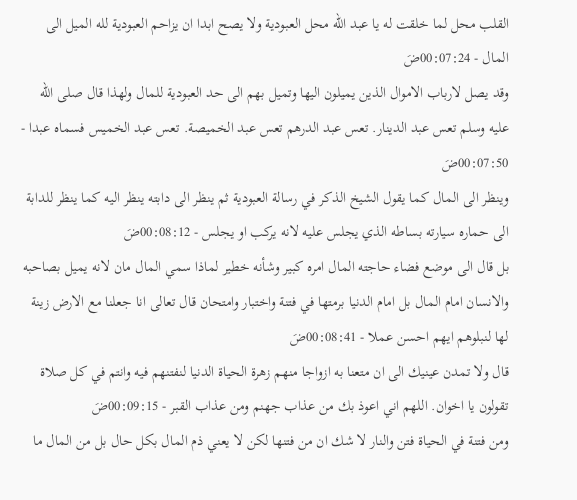القلب محل لما خلقت له يا عبد الله محل العبودية ولا يصح ابدا ان يزاحم العبودية لله الميل الى المال - 00:07:24ضَ
وقد يصل لارباب الاموال الذين يميلون اليها وتميل بهم الى حد العبودية للمال ولهذا قال صلى الله عليه وسلم تعس عبد الدينار. تعس عبد الدرهم تعس عبد الخميصة. تعس عبد الخميس فسماه عبدا - 00:07:50ضَ
وينظر الى المال كما يقول الشيخ الذكر في رسالة العبودية ثم ينظر الى دابته ينظر اليه كما ينظر للدابة الى حماره سيارته بساطه الذي يجلس عليه لانه يركب او يجلس - 00:08:12ضَ
بل قال الى موضع فضاء حاجته المال امره كبير وشأنه خطير لماذا سمي المال مان لانه يميل بصاحبه والانسان امام المال بل امام الدنيا برمتها في فتنة واختبار وامتحان قال تعالى انا جعلنا مع الارض زينة لها لنبلوهم ايهم احسن عملا - 00:08:41ضَ
قال ولا تمدن عينيك الى ان متعنا به ازواجا منهم زهرة الحياة الدنيا لنفتنهم فيه وانتم في كل صلاة تقولون يا اخوان. اللهم اني اعوذ بك من عذاب جهنم ومن عذاب القبر - 00:09:15ضَ
ومن فتنة في الحياة فتن والنار لا شك ان من فتنها لكن لا يعني ذم المال بكل حال بل من المال ما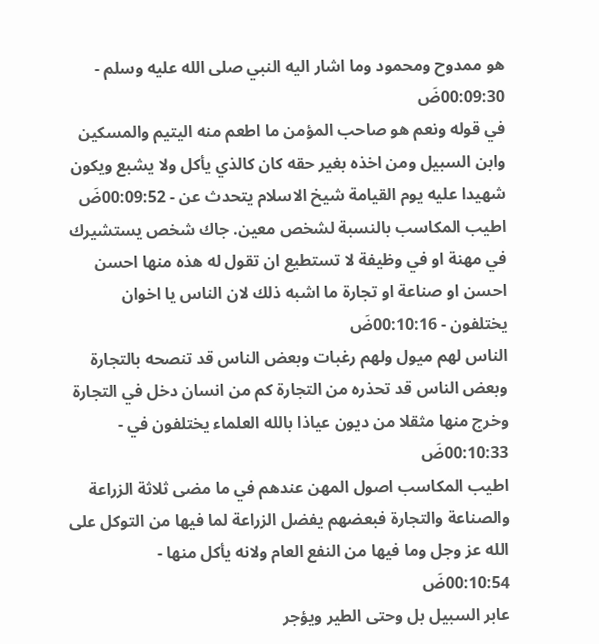هو ممدوح ومحمود وما اشار اليه النبي صلى الله عليه وسلم - 00:09:30ضَ
في قوله ونعم هو صاحب المؤمن ما اطعم منه اليتيم والمسكين وابن السبيل ومن اخذه بغير حقه كان كالذي يأكل ولا يشبع ويكون شهيدا عليه يوم القيامة شيخ الاسلام يتحدث عن - 00:09:52ضَ
اطيب المكاسب بالنسبة لشخص معين. جاك شخص يستشيرك في مهنة او في وظيفة لا تستطيع ان تقول له هذه منها احسن احسن او صناعة او تجارة ما اشبه ذلك لان الناس يا اخوان يختلفون - 00:10:16ضَ
الناس لهم ميول ولهم رغبات وبعض الناس قد تنصحه بالتجارة وبعض الناس قد تحذره من التجارة كم من انسان دخل في التجارة وخرج منها مثقلا من ديون عياذا بالله العلماء يختلفون في - 00:10:33ضَ
اطيب المكاسب اصول المهن عندهم في ما مضى ثلاثة الزراعة والصناعة والتجارة فبعضهم يفضل الزراعة لما فيها من التوكل على الله عز وجل وما فيها من النفع العام ولانه يأكل منها - 00:10:54ضَ
عابر السبيل بل وحتى الطير ويؤجر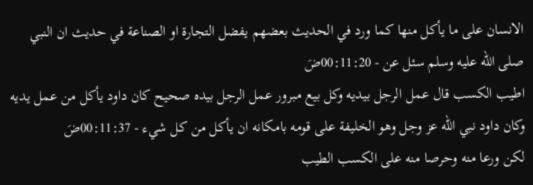الانسان على ما يأكل منها كما ورد في الحديث بعضهم يفضل التجارة او الصناعة في حديث ان النبي صلى الله عليه وسلم سئل عن - 00:11:20ضَ
اطيب الكسب قال عمل الرجل بيديه وكل بيع مبرور عمل الرجل بيده صحيح كان داود يأكل من عمل يديه وكان داود نبي الله عز وجل وهو الخليفة على قومه بامكانه ان يأكل من كل شيء - 00:11:37ضَ
لكن ورعا منه وحرصا منه على الكسب الطيب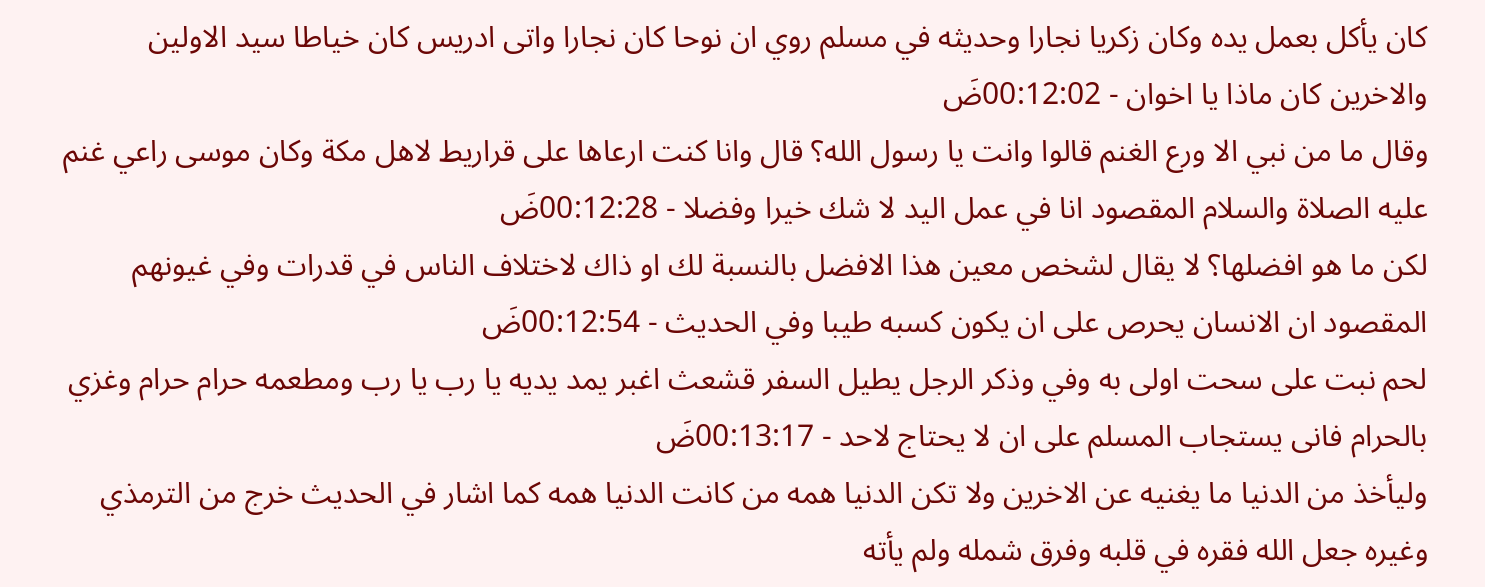كان يأكل بعمل يده وكان زكريا نجارا وحديثه في مسلم روي ان نوحا كان نجارا واتى ادريس كان خياطا سيد الاولين والاخرين كان ماذا يا اخوان - 00:12:02ضَ
وقال ما من نبي الا ورع الغنم قالوا وانت يا رسول الله؟ قال وانا كنت ارعاها على قراريط لاهل مكة وكان موسى راعي غنم عليه الصلاة والسلام المقصود انا في عمل اليد لا شك خيرا وفضلا - 00:12:28ضَ
لكن ما هو افضلها؟ لا يقال لشخص معين هذا الافضل بالنسبة لك او ذاك لاختلاف الناس في قدرات وفي غيونهم المقصود ان الانسان يحرص على ان يكون كسبه طيبا وفي الحديث - 00:12:54ضَ
لحم نبت على سحت اولى به وفي وذكر الرجل يطيل السفر قشعث اغبر يمد يديه يا رب يا رب ومطعمه حرام حرام وغزي بالحرام فانى يستجاب المسلم على ان لا يحتاج لاحد - 00:13:17ضَ
وليأخذ من الدنيا ما يغنيه عن الاخرين ولا تكن الدنيا همه من كانت الدنيا همه كما اشار في الحديث خرج من الترمذي وغيره جعل الله فقره في قلبه وفرق شمله ولم يأته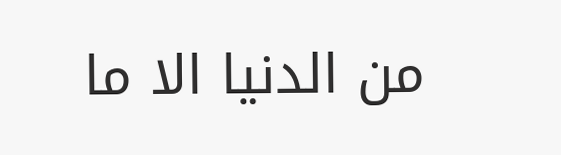من الدنيا الا ما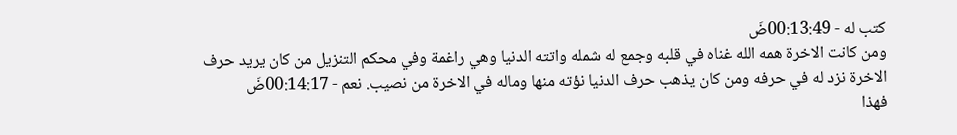كتب له - 00:13:49ضَ
ومن كانت الاخرة همه الله غناه في قلبه وجمع له شمله واتته الدنيا وهي راغمة وفي محكم التنزيل من كان يريد حرف الاخرة نزد له في حرفه ومن كان يذهب حرف الدنيا نؤته منها وماله في الاخرة من نصيب. نعم - 00:14:17ضَ
فهذا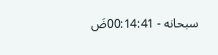سبحانه - 00:14:41ضَ